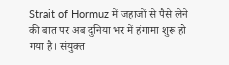Strait of Hormuz में जहाजों से पैसे लेने की बात पर अब दुनिया भर में हंगामा शुरू हो गया है। संयुक्त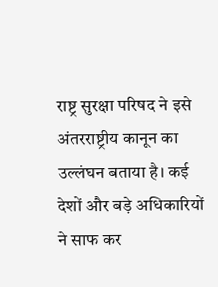राष्ट्र सुरक्षा परिषद ने इसे अंतरराष्ट्रीय कानून का उल्लंघन बताया है। कई देशों और बड़े अधिकारियों ने साफ कर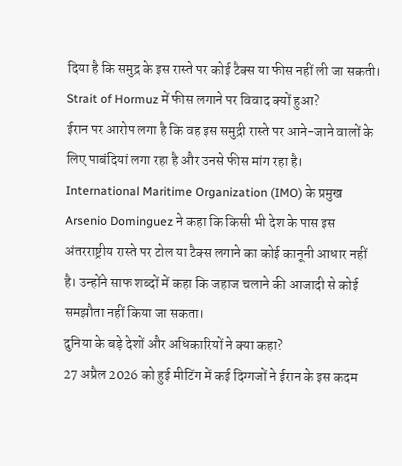दिया है कि समुद्र के इस रास्ते पर कोई टैक्स या फीस नहीं ली जा सकती।
Strait of Hormuz में फीस लगाने पर विवाद क्यों हुआ?
ईरान पर आरोप लगा है कि वह इस समुद्री रास्ते पर आने-जाने वालों के लिए पाबंदियां लगा रहा है और उनसे फीस मांग रहा है। International Maritime Organization (IMO) के प्रमुख Arsenio Dominguez ने कहा कि किसी भी देश के पास इस अंतरराष्ट्रीय रास्ते पर टोल या टैक्स लगाने का कोई कानूनी आधार नहीं है। उन्होंने साफ शब्दों में कहा कि जहाज चलाने की आजादी से कोई समझौता नहीं किया जा सकता।
दुनिया के बड़े देशों और अधिकारियों ने क्या कहा?
27 अप्रैल 2026 को हुई मीटिंग में कई दिग्गजों ने ईरान के इस कदम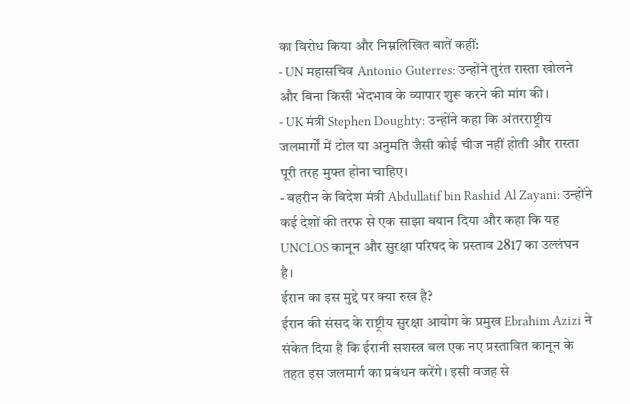का विरोध किया और निम्नलिखित बातें कहीं:
- UN महासचिव Antonio Guterres: उन्होंने तुरंत रास्ता खोलने और बिना किसी भेदभाव के व्यापार शुरू करने की मांग की।
- UK मंत्री Stephen Doughty: उन्होंने कहा कि अंतरराष्ट्रीय जलमार्गों में टोल या अनुमति जैसी कोई चीज नहीं होती और रास्ता पूरी तरह मुफ्त होना चाहिए।
- बहरीन के विदेश मंत्री Abdullatif bin Rashid Al Zayani: उन्होंने कई देशों की तरफ से एक साझा बयान दिया और कहा कि यह UNCLOS कानून और सुरक्षा परिषद के प्रस्ताव 2817 का उल्लंघन है।
ईरान का इस मुद्दे पर क्या रुख है?
ईरान की संसद के राष्ट्रीय सुरक्षा आयोग के प्रमुख Ebrahim Azizi ने संकेत दिया है कि ईरानी सशस्त्र बल एक नए प्रस्तावित कानून के तहत इस जलमार्ग का प्रबंधन करेंगे। इसी वजह से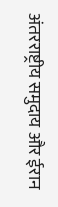अंतरराष्ट्रीय समुदाय और ईरान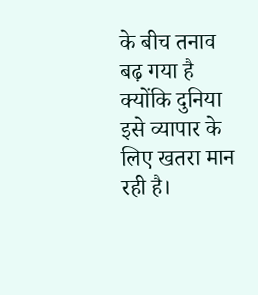के बीच तनाव बढ़ गया है क्योंकि दुनिया इसे व्यापार के लिए खतरा मान रही है।